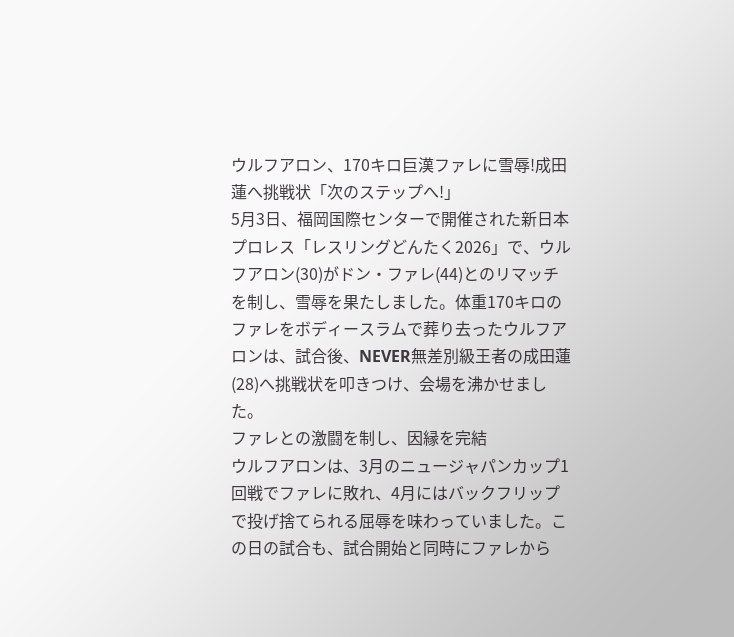ウルフアロン、170キロ巨漢ファレに雪辱!成田蓮へ挑戦状「次のステップへ!」
5月3日、福岡国際センターで開催された新日本プロレス「レスリングどんたく2026」で、ウルフアロン(30)がドン・ファレ(44)とのリマッチを制し、雪辱を果たしました。体重170キロのファレをボディースラムで葬り去ったウルフアロンは、試合後、NEVER無差別級王者の成田蓮(28)へ挑戦状を叩きつけ、会場を沸かせました。
ファレとの激闘を制し、因縁を完結
ウルフアロンは、3月のニュージャパンカップ1回戦でファレに敗れ、4月にはバックフリップで投げ捨てられる屈辱を味わっていました。この日の試合も、試合開始と同時にファレから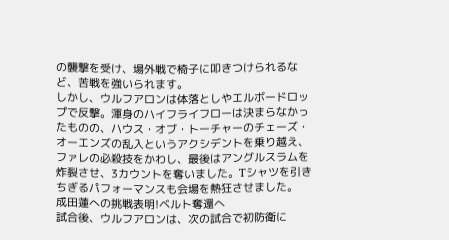の襲撃を受け、場外戦で椅子に叩きつけられるなど、苦戦を強いられます。
しかし、ウルフアロンは体落としやエルボードロップで反撃。渾身のハイフライフローは決まらなかったものの、ハウス・オブ・トーチャーのチェーズ・オーエンズの乱入というアクシデントを乗り越え、ファレの必殺技をかわし、最後はアングルスラムを炸裂させ、3カウントを奪いました。Tシャツを引きちぎるパフォーマンスも会場を熱狂させました。
成田蓮への挑戦表明!ベルト奪還へ
試合後、ウルフアロンは、次の試合で初防衛に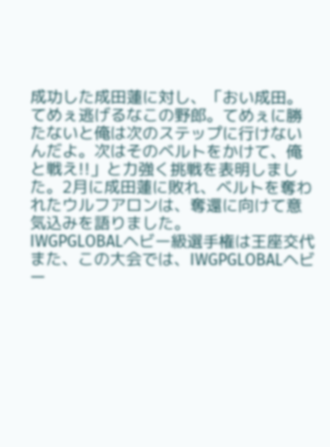成功した成田蓮に対し、「おい成田。てめぇ逃げるなこの野郎。てめぇに勝たないと俺は次のステップに行けないんだよ。次はそのベルトをかけて、俺と戦え!!」と力強く挑戦を表明しました。2月に成田蓮に敗れ、ベルトを奪われたウルフアロンは、奪還に向けて意気込みを語りました。
IWGPGLOBALヘビー級選手権は王座交代
また、この大会では、IWGPGLOBALヘビー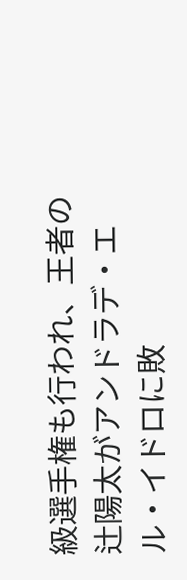級選手権も行われ、王者の辻陽太がアンドラデ・エル・イドロに敗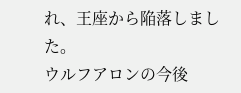れ、王座から陥落しました。
ウルフアロンの今後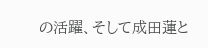の活躍、そして成田蓮と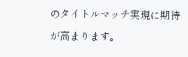のタイトルマッチ実現に期待が高まります。